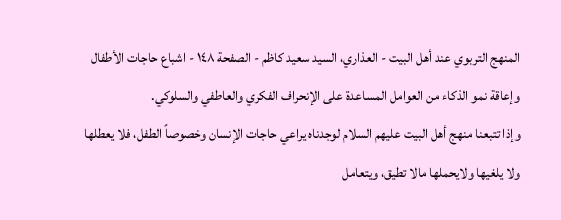المنهج التربوي عند أهل البيت - العذاري، السيد سعيد كاظم - الصفحة ١٤٨ - اشباع حاجات الأطفال
وإعاقة نمو الذكاء من العوامل المساعدة على الإنحراف الفكري والعاطفي والسلوكي.
وإذا تتبعنا منهج أهل البيت عليهم السلام لوجدناه يراعي حاجات الإنسان وخصوصاً الطفل، فلا يعطلها ولا يلغيها ولايحملها مالا تطيق، ويتعامل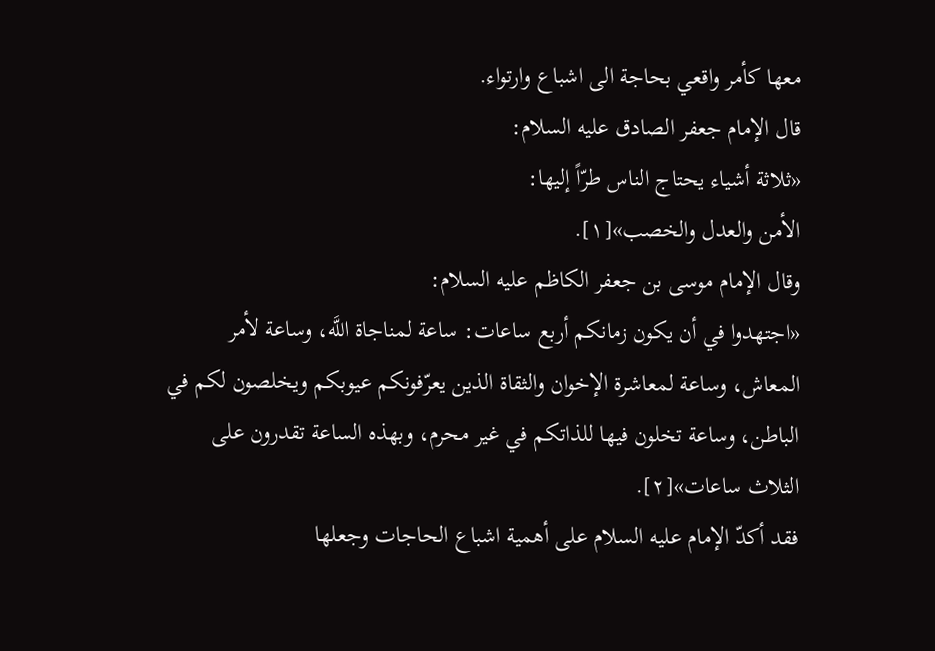معها كأمر واقعي بحاجة الى اشباع وارتواء.
قال الإمام جعفر الصادق عليه السلام:
«ثلاثة أشياء يحتاج الناس طرّاً إليها:
الأمن والعدل والخصب»[١].
وقال الإمام موسى بن جعفر الكاظم عليه السلام:
«اجتهدوا في أن يكون زمانكم أربع ساعات: ساعة لمناجاة اللَّه، وساعة لأمر المعاش، وساعة لمعاشرة الإخوان والثقاة الذين يعرّفونكم عيوبكم ويخلصون لكم في الباطن، وساعة تخلون فيها للذاتكم في غير محرم، وبهذه الساعة تقدرون على الثلاث ساعات»[٢].
فقد أكدّ الإمام عليه السلام على أهمية اشباع الحاجات وجعلها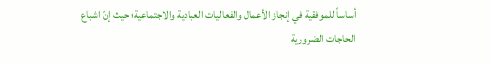أساساً للموفقية في إنجاز الأعمال والفعاليات العبادية والاجتماعية؛ حيث إنّ اشباع الحاجات الضرورية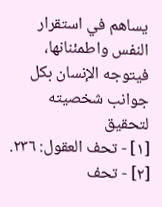يساهم في استقرار النفس واطمئنانها، فيتوجه الإنسان بكل جوانب شخصيته لتحقيق
[١] - تحف العقول: ٢٣٦.
[٢] - تحف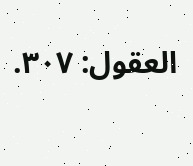العقول: ٣٠٧.